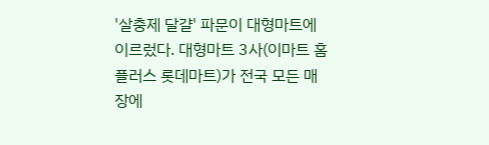'살충제 달걀' 파문이 대형마트에 이르렀다. 대형마트 3사(이마트 홈플러스 롯데마트)가 전국 모든 매장에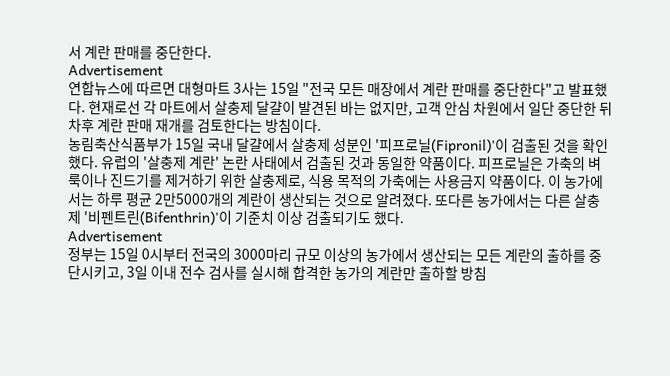서 계란 판매를 중단한다.
Advertisement
연합뉴스에 따르면 대형마트 3사는 15일 "전국 모든 매장에서 계란 판매를 중단한다"고 발표했다. 현재로선 각 마트에서 살충제 달걀이 발견된 바는 없지만, 고객 안심 차원에서 일단 중단한 뒤 차후 계란 판매 재개를 검토한다는 방침이다.
농림축산식품부가 15일 국내 달걀에서 살충제 성분인 '피프로닐(Fipronil)'이 검출된 것을 확인했다. 유럽의 '살충제 계란' 논란 사태에서 검출된 것과 동일한 약품이다. 피프로닐은 가축의 벼룩이나 진드기를 제거하기 위한 살충제로, 식용 목적의 가축에는 사용금지 약품이다. 이 농가에서는 하루 평균 2만5000개의 계란이 생산되는 것으로 알려졌다. 또다른 농가에서는 다른 살충제 '비펜트린(Bifenthrin)'이 기준치 이상 검출되기도 했다.
Advertisement
정부는 15일 0시부터 전국의 3000마리 규모 이상의 농가에서 생산되는 모든 계란의 출하를 중단시키고, 3일 이내 전수 검사를 실시해 합격한 농가의 계란만 출하할 방침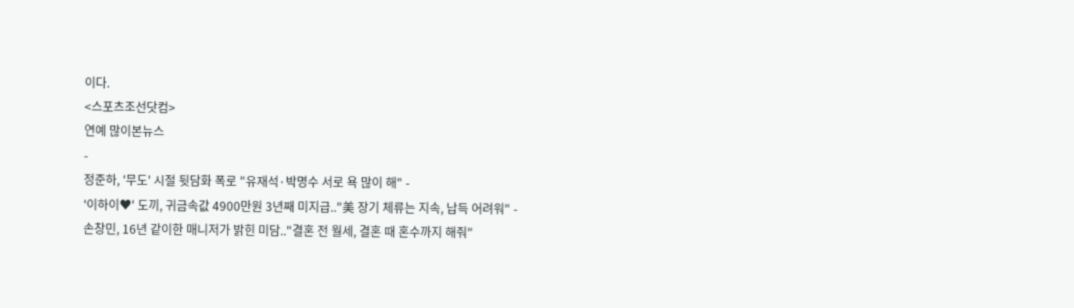이다.
<스포츠조선닷컴>
연예 많이본뉴스
-
정준하, '무도' 시절 뒷담화 폭로 "유재석·박명수 서로 욕 많이 해" -
'이하이♥' 도끼, 귀금속값 4900만원 3년째 미지급.."美 장기 체류는 지속, 납득 어려워" -
손창민, 16년 같이한 매니저가 밝힌 미담.."결혼 전 월세, 결혼 때 혼수까지 해줘"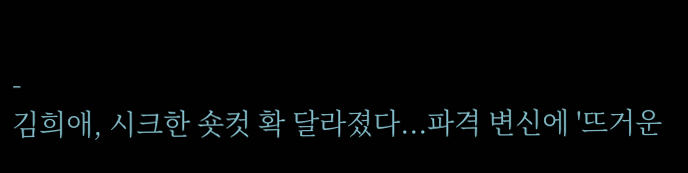-
김희애, 시크한 숏컷 확 달라졌다...파격 변신에 '뜨거운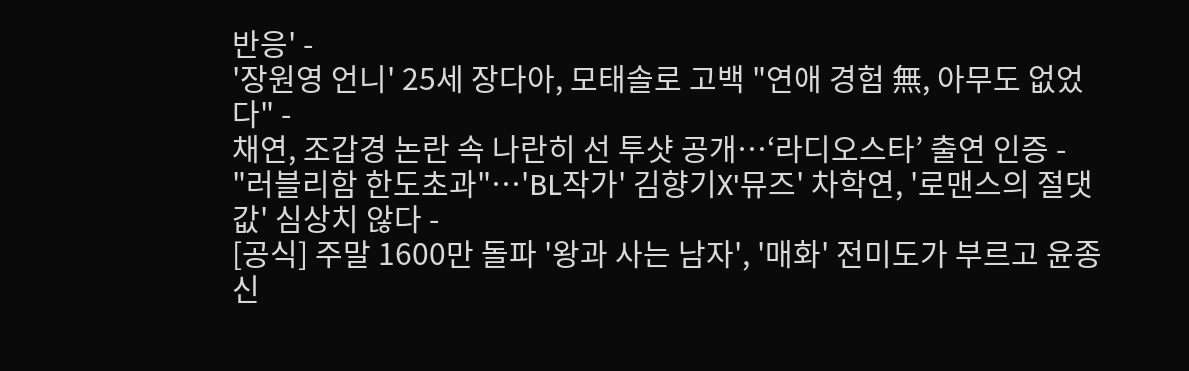반응' -
'장원영 언니' 25세 장다아, 모태솔로 고백 "연애 경험 無, 아무도 없었다" -
채연, 조갑경 논란 속 나란히 선 투샷 공개…‘라디오스타’ 출연 인증 -
"러블리함 한도초과"…'BL작가' 김향기X'뮤즈' 차학연, '로맨스의 절댓값' 심상치 않다 -
[공식] 주말 1600만 돌파 '왕과 사는 남자', '매화' 전미도가 부르고 윤종신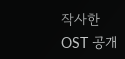작사한 OST 공개